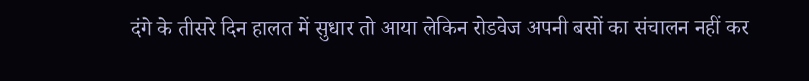दंगे के तीसरे दिन हालत में सुधार तो आया लेकिन रोडवेज अपनी बसों का संचालन नहीं कर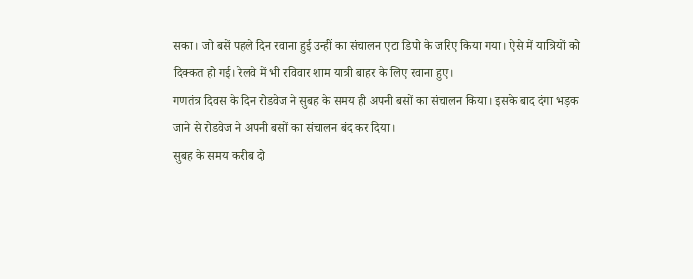सका। जो बसें पहले दिन रवाना हुई उन्हीं का संचालन एटा डिपो के जरिए किया गया। ऐसे में यात्रियों को दिक्कत हो गई। रेलवे में भी रविवार शाम यात्री बाहर के लिए रवाना हुए।
गणतंत्र दिवस के दिन रोडवेज ने सुबह के समय ही अपनी बसों का संचालन किया। इसके बाद दंगा भड़क जाने से रोडवेज ने अपनी बसों का संचालन बंद कर दिया।
सुबह के समय करीब दो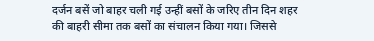दर्जन बसें जो बाहर चली गई उन्हीं बसों के जरिए तीन दिन शहर की बाहरी सीमा तक बसों का संचालन किया गया। जिससे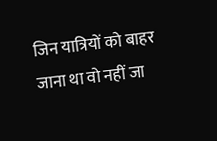जिन यात्रियों को बाहर जाना था वो नहीं जा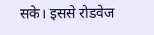सके। इससे रोडवेज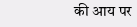की आय पर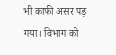भी काफी असर पड़ गया। विभाग को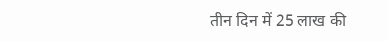तीन दिन में 25 लाख की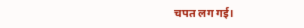चपत लग गई।